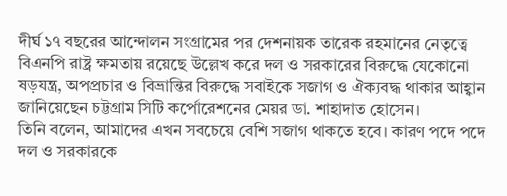দীর্ঘ ১৭ বছরের আন্দোলন সংগ্রামের পর দেশনায়ক তারেক রহমানের নেতৃত্বে বিএনপি রাষ্ট্র ক্ষমতায় রয়েছে উল্লেখ করে দল ও সরকারের বিরুদ্ধে যেকোনো ষড়যন্ত্র, অপপ্রচার ও বিভ্রান্তির বিরুদ্ধে সবাইকে সজাগ ও ঐক্যবদ্ধ থাকার আহ্বান জানিয়েছেন চট্টগ্রাম সিটি কর্পোরেশনের মেয়র ডা. শাহাদাত হোসেন।
তিনি বলেন, আমাদের এখন সবচেয়ে বেশি সজাগ থাকতে হবে। কারণ পদে পদে দল ও সরকারকে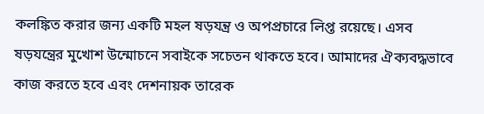কলঙ্কিত করার জন্য একটি মহল ষড়যন্ত্র ও অপপ্রচারে লিপ্ত রয়েছে। এসব ষড়যন্ত্রের মুখোশ উন্মোচনে সবাইকে সচেতন থাকতে হবে। আমাদের ঐক্যবদ্ধভাবে কাজ করতে হবে এবং দেশনায়ক তারেক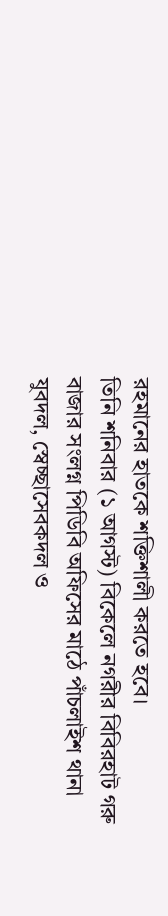রহমানের হাতকে শক্তিশালী করতে হবে।
তিনি শনিবার (১ আগস্ট) বিকেলে নগরীর বিবিরহাট গরু বাজার সংলগ্ন পিডিবি অফিসের মাঠে পাঁচলাইশ থানা যুবদল, স্বেচ্ছাসেবকদল ও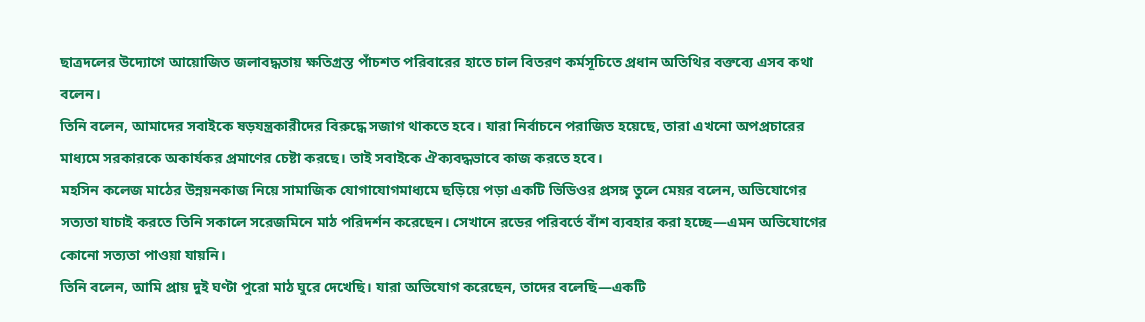ছাত্রদলের উদ্যোগে আয়োজিত জলাবদ্ধতায় ক্ষতিগ্রস্ত পাঁচশত পরিবারের হাতে চাল বিতরণ কর্মসূচিতে প্রধান অতিথির বক্তব্যে এসব কথা বলেন।
তিনি বলেন, আমাদের সবাইকে ষড়যন্ত্রকারীদের বিরুদ্ধে সজাগ থাকতে হবে। যারা নির্বাচনে পরাজিত হয়েছে, তারা এখনো অপপ্রচারের মাধ্যমে সরকারকে অকার্যকর প্রমাণের চেষ্টা করছে। তাই সবাইকে ঐক্যবদ্ধভাবে কাজ করতে হবে।
মহসিন কলেজ মাঠের উন্নয়নকাজ নিয়ে সামাজিক যোগাযোগমাধ্যমে ছড়িয়ে পড়া একটি ভিডিওর প্রসঙ্গ তুলে মেয়র বলেন, অভিযোগের সত্যতা যাচাই করতে তিনি সকালে সরেজমিনে মাঠ পরিদর্শন করেছেন। সেখানে রডের পরিবর্তে বাঁশ ব্যবহার করা হচ্ছে—এমন অভিযোগের কোনো সত্যতা পাওয়া যায়নি।
তিনি বলেন, আমি প্রায় দুই ঘণ্টা পুরো মাঠ ঘুরে দেখেছি। যারা অভিযোগ করেছেন, তাদের বলেছি—একটি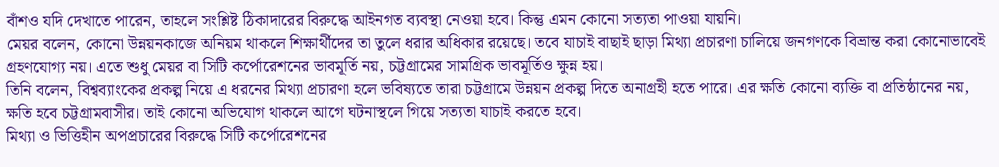বাঁশও যদি দেখাতে পারেন, তাহলে সংশ্লিষ্ট ঠিকাদারের বিরুদ্ধে আইনগত ব্যবস্থা নেওয়া হবে। কিন্তু এমন কোনো সত্যতা পাওয়া যায়নি।
মেয়র বলেন, কোনো উন্নয়নকাজে অনিয়ম থাকলে শিক্ষার্থীদের তা তুলে ধরার অধিকার রয়েছে। তবে যাচাই বাছাই ছাড়া মিথ্যা প্রচারণা চালিয়ে জনগণকে বিভ্রান্ত করা কোনোভাবেই গ্রহণযোগ্য নয়। এতে শুধু মেয়র বা সিটি কর্পোরেশনের ভাবমূর্তি নয়, চট্টগ্রামের সামগ্রিক ভাবমূর্তিও ক্ষুন্ন হয়।
তিনি বলেন, বিশ্বব্যাংকের প্রকল্প নিয়ে এ ধরনের মিথ্যা প্রচারণা হলে ভবিষ্যতে তারা চট্টগ্রামে উন্নয়ন প্রকল্প দিতে অনাগ্রহী হতে পারে। এর ক্ষতি কোনো ব্যক্তি বা প্রতিষ্ঠানের নয়, ক্ষতি হবে চট্টগ্রামবাসীর। তাই কোনো অভিযোগ থাকলে আগে ঘটনাস্থলে গিয়ে সত্যতা যাচাই করতে হবে।
মিথ্যা ও ভিত্তিহীন অপপ্রচারের বিরুদ্ধে সিটি কর্পোরেশনের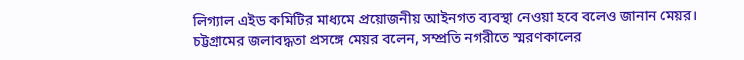লিগ্যাল এইড কমিটির মাধ্যমে প্রয়োজনীয় আইনগত ব্যবস্থা নেওয়া হবে বলেও জানান মেয়র।
চট্টগ্রামের জলাবদ্ধতা প্রসঙ্গে মেয়র বলেন, সম্প্রতি নগরীতে স্মরণকালের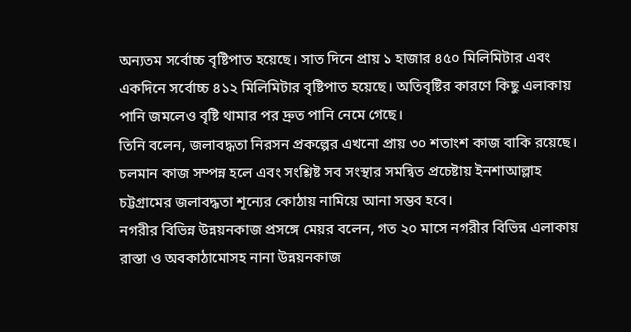অন্যতম সর্বোচ্চ বৃষ্টিপাত হয়েছে। সাত দিনে প্রায় ১ হাজার ৪৫০ মিলিমিটার এবং একদিনে সর্বোচ্চ ৪১২ মিলিমিটার বৃষ্টিপাত হয়েছে। অতিবৃষ্টির কারণে কিছু এলাকায় পানি জমলেও বৃষ্টি থামার পর দ্রুত পানি নেমে গেছে।
তিনি বলেন, জলাবদ্ধতা নিরসন প্রকল্পের এখনো প্রায় ৩০ শতাংশ কাজ বাকি রয়েছে। চলমান কাজ সম্পন্ন হলে এবং সংশ্লিষ্ট সব সংস্থার সমন্বিত প্রচেষ্টায় ইনশাআল্লাহ চট্টগ্রামের জলাবদ্ধতা শূন্যের কোঠায় নামিয়ে আনা সম্ভব হবে।
নগরীর বিভিন্ন উন্নয়নকাজ প্রসঙ্গে মেয়র বলেন, গত ২০ মাসে নগরীর বিভিন্ন এলাকায় রাস্তা ও অবকাঠামোসহ নানা উন্নয়নকাজ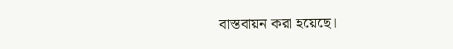বাস্তবায়ন করা হয়েছে।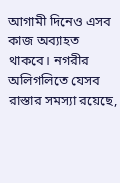আগামী দিনেও এসব কাজ অব্যাহত থাকবে। নগরীর অলিগলিতে যেসব রাস্তার সমস্যা রয়েছে,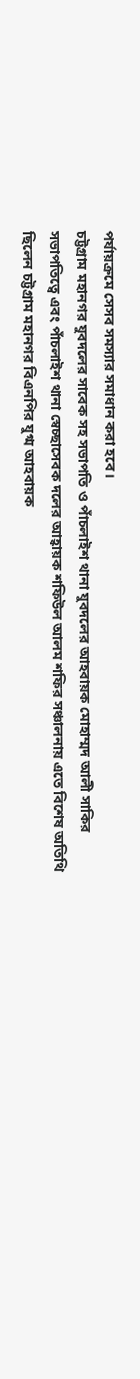পর্যায়ক্রমে সেসব সমস্যার সমাধান করা হবে।
চট্টগ্রাম মহানগর যুবদলের সাবেক সহ সভাপতি ও পাঁচলাইশ থানা যুবদলের আহবায়ক মোহাম্মদ আলী সাকির সভাপতিত্বে এবং পাঁচলাইশ থানা স্বেচ্ছাসেবক দলের আহ্বায়ক শফিউল আলম শফির সঞ্চালনায় এতে বিশেষ অতিথি ছিলেন চট্টগ্রাম মহানগর বিএনপির যুগ্ম আহবায়ক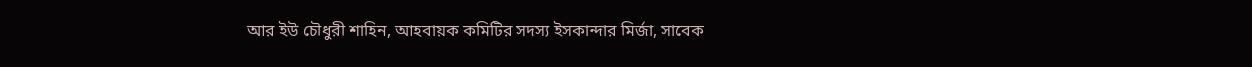আর ইউ চৌধুরী শাহিন, আহবায়ক কমিটির সদস্য ইসকান্দার মির্জা, সাবেক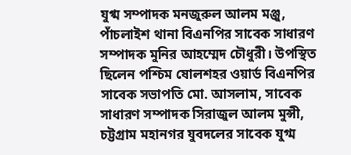যুগ্ম সম্পাদক মনজুরুল আলম মঞ্জু, পাঁচলাইশ থানা বিএনপির সাবেক সাধারণ সম্পাদক মুনির আহম্মেদ চৌধুরী। উপস্থিত ছিলেন পশ্চিম ষোলশহর ওয়ার্ড বিএনপির সাবেক সভাপতি মো. আসলাম, সাবেক সাধারণ সম্পাদক সিরাজুল আলম মুন্সী, চট্টগ্রাম মহানগর যুবদলের সাবেক যুগ্ম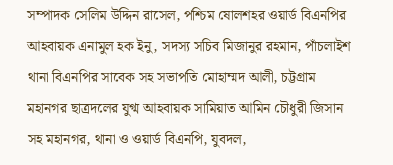সম্পাদক সেলিম উদ্দিন রাসেল, পশ্চিম ষোলশহর ওয়ার্ড বিএনপির আহবায়ক এনামুল হক ইনু, সদস্য সচিব মিজানুর রহমান, পাঁচলাইশ থানা বিএনপির সাবেক সহ সভাপতি মোহাম্মদ আলী, চট্টগ্রাম মহানগর ছাত্রদলের যুগ্ম আহবায়ক সামিয়াত আমিন চৌধুরী জিসান সহ মহানগর, থানা ও ওয়ার্ড বিএনপি, যুবদল,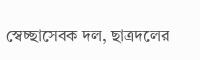স্বেচ্ছাসেবক দল, ছাত্রদলের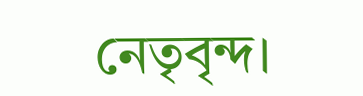নেতৃবৃন্দ।